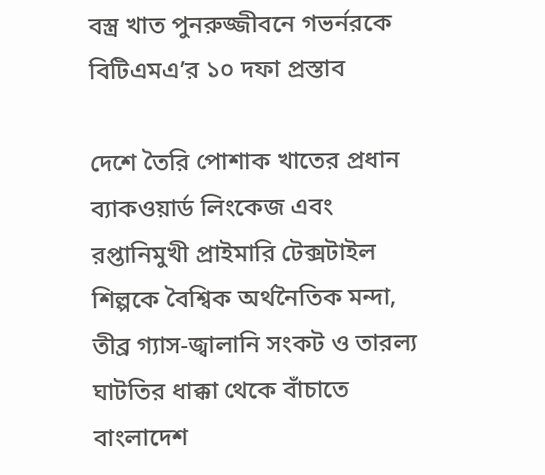বস্ত্র খাত পুনরুজ্জীবনে গভর্নরকে বিটিএমএ’র ১০ দফা প্রস্তাব

দেশে তৈরি পোশাক খাতের প্রধান ব্যাকওয়ার্ড লিংকেজ এবং রপ্তানিমুখী প্রাইমারি টেক্সটাইল শিল্পকে বৈশ্বিক অর্থনৈতিক মন্দা, তীব্র গ্যাস-জ্বালানি সংকট ও তারল্য ঘাটতির ধাক্কা থেকে বাঁচাতে বাংলাদেশ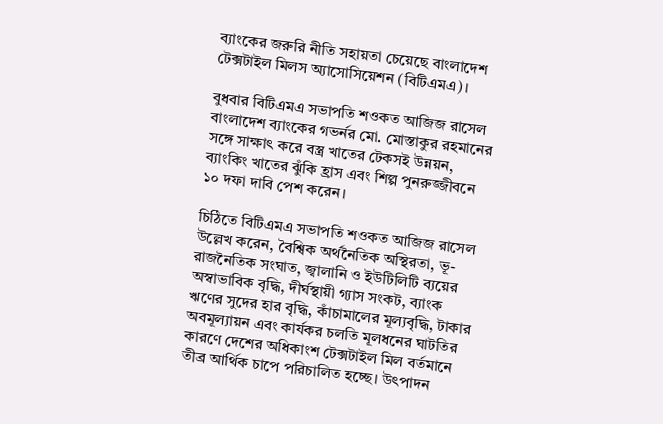ব্যাংকের জরুরি নীতি সহায়তা চেয়েছে বাংলাদেশ টেক্সটাইল মিলস অ্যাসোসিয়েশন (বিটিএমএ)।

বুধবার বিটিএমএ সভাপতি শওকত আজিজ রাসেল বাংলাদেশ ব্যাংকের গভর্নর মো. মোস্তাকুর রহমানের সঙ্গে সাক্ষাৎ করে বস্ত্র খাতের টেকসই উন্নয়ন, ব্যাংকিং খাতের ঝুঁকি হ্রাস এবং শিল্প পুনরুজ্জীবনে ১০ দফা দাবি পেশ করেন।

চিঠিতে বিটিএমএ সভাপতি শওকত আজিজ রাসেল উল্লেখ করেন, বৈশ্বিক অর্থনৈতিক অস্থিরতা, ভূ-রাজনৈতিক সংঘাত, জ্বালানি ও ইউটিলিটি ব্যয়ের অস্বাভাবিক বৃদ্ধি, দীর্ঘস্থায়ী গ্যাস সংকট, ব্যাংক ঋণের সুদের হার বৃদ্ধি, কাঁচামালের মূল্যবৃদ্ধি, টাকার অবমূল্যায়ন এবং কার্যকর চলতি মূলধনের ঘাটতির কারণে দেশের অধিকাংশ টেক্সটাইল মিল বর্তমানে তীব্র আর্থিক চাপে পরিচালিত হচ্ছে। উৎপাদন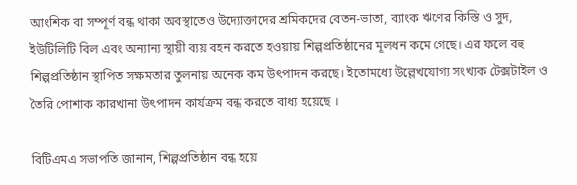আংশিক বা সম্পূর্ণ বন্ধ থাকা অবস্থাতেও উদ্যোক্তাদের শ্রমিকদের বেতন-ভাতা, ব্যাংক ঋণের কিস্তি ও সুদ, ইউটিলিটি বিল এবং অন্যান্য স্থায়ী ব্যয় বহন করতে হওয়ায় শিল্পপ্রতিষ্ঠানের মূলধন কমে গেছে। এর ফলে বহু শিল্পপ্রতিষ্ঠান স্থাপিত সক্ষমতার তুলনায় অনেক কম উৎপাদন করছে। ইতোমধ্যে উল্লেখযোগ্য সংখ্যক টেক্সটাইল ও তৈরি পোশাক কারখানা উৎপাদন কার্যক্রম বন্ধ করতে বাধ্য হয়েছে ।

বিটিএমএ সভাপতি জানান, শিল্পপ্রতিষ্ঠান বন্ধ হয়ে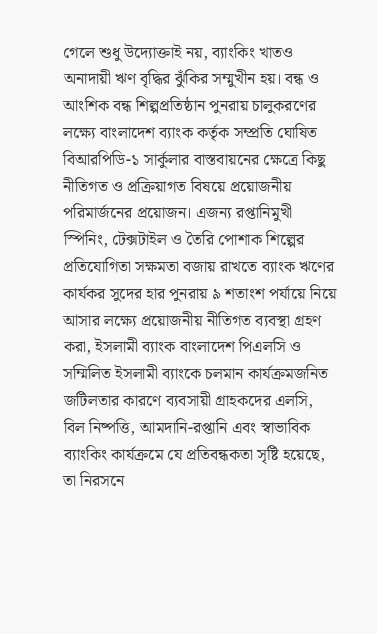গেলে শুধু উদ্যোক্তাই নয়, ব্যাংকিং খাতও অনাদায়ী ঋণ বৃদ্ধির ঝুঁকির সম্মুখীন হয়। বন্ধ ও আংশিক বন্ধ শিল্পপ্রতিষ্ঠান পুনরায় চালুকরণের লক্ষ্যে বাংলাদেশ ব্যাংক কর্তৃক সম্প্রতি ঘোষিত বিআরপিডি-১ সার্কুলার বাস্তবায়নের ক্ষেত্রে কিছু নীতিগত ও প্রক্রিয়াগত বিষয়ে প্রয়োজনীয় পরিমার্জনের প্রয়োজন। এজন্য রপ্তানিমুখী স্পিনিং, টেক্সটাইল ও তৈরি পোশাক শিল্পের প্রতিযোগিতা সক্ষমতা বজায় রাখতে ব্যাংক ঋণের কার্যকর সুদের হার পুনরায় ৯ শতাংশ পর্যায়ে নিয়ে আসার লক্ষ্যে প্রয়োজনীয় নীতিগত ব্যবস্থা গ্রহণ করা, ইসলামী ব্যাংক বাংলাদেশ পিএলসি ও সম্মিলিত ইসলামী ব্যাংকে চলমান কার্যক্রমজনিত জটিলতার কারণে ব্যবসায়ী গ্রাহকদের এলসি, বিল নিষ্পত্তি, আমদানি-রপ্তানি এবং স্বাভাবিক ব্যাংকিং কার্যক্রমে যে প্রতিবন্ধকতা সৃষ্টি হয়েছে, তা নিরসনে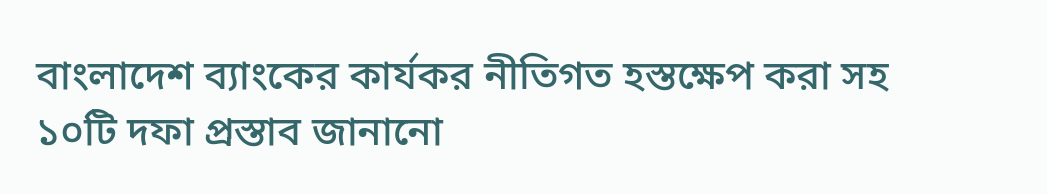বাংলাদেশ ব্যাংকের কার্যকর নীতিগত হস্তক্ষেপ করা সহ ১০টি দফা প্রস্তাব জানানো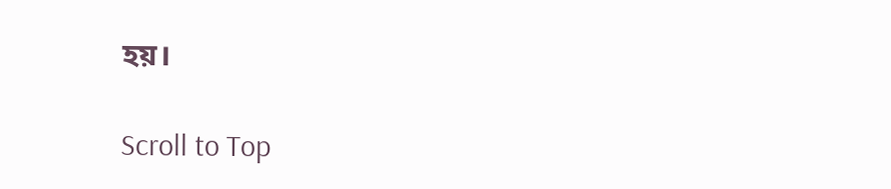হয়।

Scroll to Top